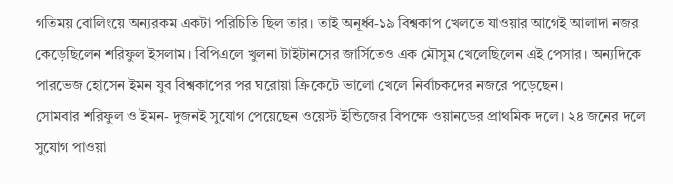গতিময় বোলিংয়ে অন্যরকম একটা পরিচিতি ছিল তার। তাই অনূর্ধ্ব-১৯ বিশ্বকাপ খেলতে যাওয়ার আগেই আলাদা নজর কেড়েছিলেন শরিফুল ইসলাম। বিপিএলে খুলনা টাইটানসের জার্সিতেও এক মৌসুম খেলেছিলেন এই পেসার। অন্যদিকে পারভেজ হোসেন ইমন যুব বিশ্বকাপের পর ঘরোয়া ক্রিকেটে ভালো খেলে নির্বাচকদের নজরে পড়েছেন।
সোমবার শরিফুল ও ইমন- দুজনই সুযোগ পেয়েছেন ওয়েস্ট ইন্ডিজের বিপক্ষে ওয়ানডের প্রাথমিক দলে। ২৪ জনের দলে সুযোগ পাওয়া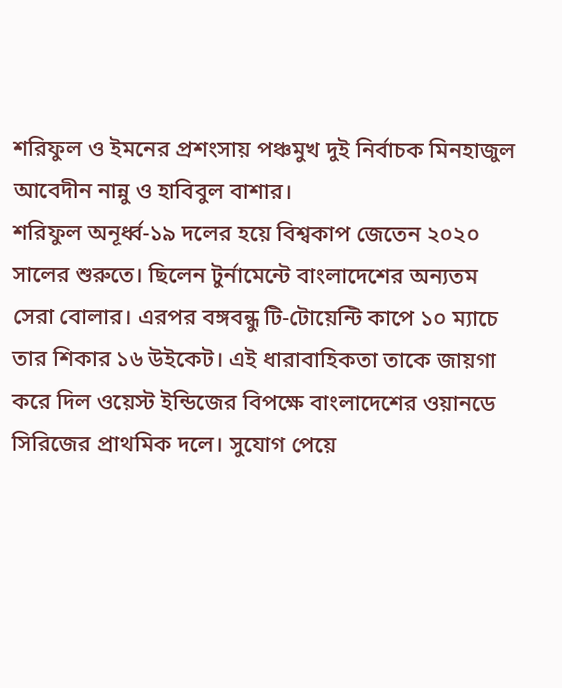শরিফুল ও ইমনের প্রশংসায় পঞ্চমুখ দুই নির্বাচক মিনহাজুল আবেদীন নান্নু ও হাবিবুল বাশার।
শরিফুল অনূর্ধ্ব-১৯ দলের হয়ে বিশ্বকাপ জেতেন ২০২০ সালের শুরুতে। ছিলেন টুর্নামেন্টে বাংলাদেশের অন্যতম সেরা বোলার। এরপর বঙ্গবন্ধু টি-টোয়েন্টি কাপে ১০ ম্যাচে তার শিকার ১৬ উইকেট। এই ধারাবাহিকতা তাকে জায়গা করে দিল ওয়েস্ট ইন্ডিজের বিপক্ষে বাংলাদেশের ওয়ানডে সিরিজের প্রাথমিক দলে। সুযোগ পেয়ে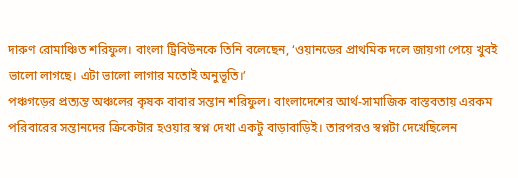দারুণ রোমাঞ্চিত শরিফুল। বাংলা ট্রিবিউনকে তিনি বলেছেন, ‘ওয়ানডের প্রাথমিক দলে জায়গা পেয়ে খুবই ভালো লাগছে। এটা ভালো লাগার মতোই অনুভূতি।’
পঞ্চগড়ের প্রত্যন্ত অঞ্চলের কৃষক বাবার সন্তান শরিফুল। বাংলাদেশের আর্থ-সামাজিক বাস্তবতায় এরকম পরিবারের সন্তানদের ক্রিকেটার হওয়ার স্বপ্ন দেখা একটু বাড়াবাড়িই। তারপরও স্বপ্নটা দেখেছিলেন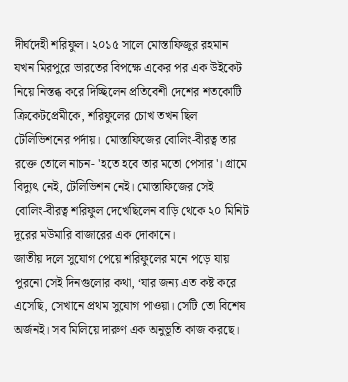দীর্ঘদেহী শরিফুল। ২০১৫ সালে মোস্তাফিজুর রহমান যখন মিরপুরে ভারতের বিপক্ষে একের পর এক উইকেট নিয়ে নিস্তব্ধ করে দিচ্ছিলেন প্রতিবেশী দেশের শতকোটি ক্রিকেটপ্রেমীকে, শরিফুলের চোখ তখন ছিল টেলিভিশনের পর্দায়। মোস্তাফিজের বোলিং-বীরত্ব তার রক্তে তোলে নাচন- 'হতে হবে তার মতো পেসার'। গ্রামে বিদ্যুৎ নেই, টেলিভিশন নেই। মোস্তাফিজের সেই বোলিং-বীরত্ব শরিফুল দেখেছিলেন বাড়ি থেকে ২০ মিনিট দূরের মউমারি বাজারের এক দোকানে।
জাতীয় দলে সুযোগ পেয়ে শরিফুলের মনে পড়ে যায় পুরনো সেই দিনগুলোর কথা, ‘যার জন্য এত কষ্ট করে এসেছি, সেখানে প্রথম সুযোগ পাওয়া। সেটি তো বিশেষ অর্জনই। সব মিলিয়ে দারুণ এক অনুভূতি কাজ করছে।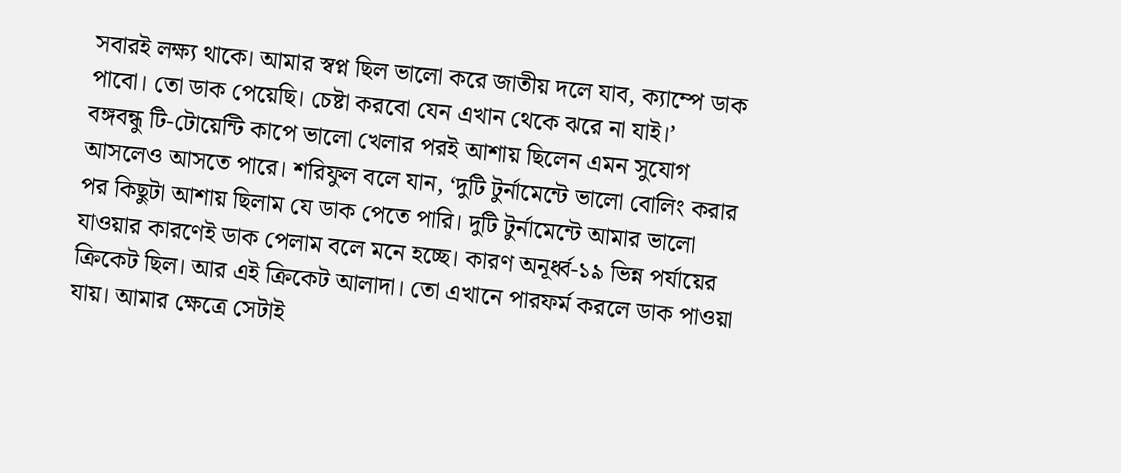সবারই লক্ষ্য থাকে। আমার স্বপ্ন ছিল ভালো করে জাতীয় দলে যাব, ক্যাম্পে ডাক পাবো। তো ডাক পেয়েছি। চেষ্টা করবো যেন এখান থেকে ঝরে না যাই।’
বঙ্গবন্ধু টি-টোয়েন্টি কাপে ভালো খেলার পরই আশায় ছিলেন এমন সুযোগ আসলেও আসতে পারে। শরিফুল বলে যান, ‘দুটি টুর্নামেন্টে ভালো বোলিং করার পর কিছুটা আশায় ছিলাম যে ডাক পেতে পারি। দুটি টুর্নামেন্টে আমার ভালো যাওয়ার কারণেই ডাক পেলাম বলে মনে হচ্ছে। কারণ অনূর্ধ্ব-১৯ ভিন্ন পর্যায়ের ক্রিকেট ছিল। আর এই ক্রিকেট আলাদা। তো এখানে পারফর্ম করলে ডাক পাওয়া যায়। আমার ক্ষেত্রে সেটাই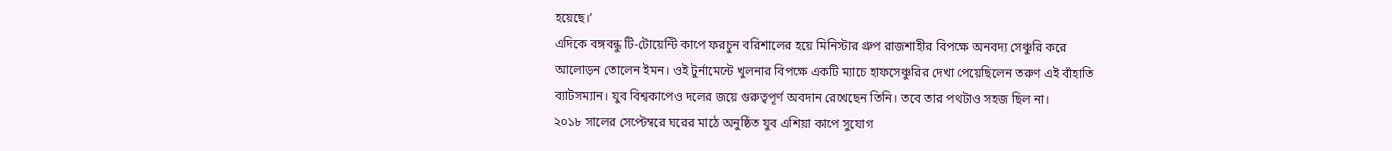হয়েছে।’
এদিকে বঙ্গবন্ধু টি-টোয়েন্টি কাপে ফরচুন বরিশালের হয়ে মিনিস্টার গ্রুপ রাজশাহীর বিপক্ষে অনবদ্য সেঞ্চুরি করে আলোড়ন তোলেন ইমন। ওই টুর্নামেন্টে খুলনার বিপক্ষে একটি ম্যাচে হাফসেঞ্চুরির দেখা পেয়েছিলেন তরুণ এই বাঁহাতি ব্যাটসম্যান। যুব বিশ্বকাপেও দলের জয়ে গুরুত্বপূর্ণ অবদান রেখেছেন তিনি। তবে তার পথটাও সহজ ছিল না।
২০১৮ সালের সেপ্টেম্বরে ঘরের মাঠে অনুষ্ঠিত যুব এশিয়া কাপে সুযোগ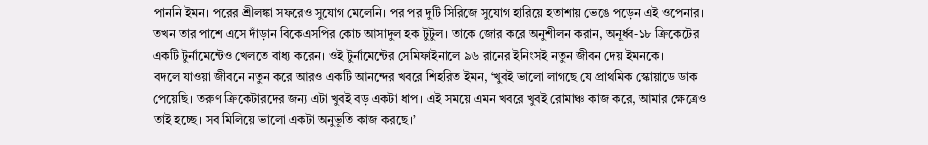পাননি ইমন। পরের শ্রীলঙ্কা সফরেও সুযোগ মেলেনি। পর পর দুটি সিরিজে সুযোগ হারিয়ে হতাশায় ভেঙে পড়েন এই ওপেনার। তখন তার পাশে এসে দাঁড়ান বিকেএসপির কোচ আসাদুল হক টুটুল। তাকে জোর করে অনুশীলন করান, অনূর্ধ্ব-১৮ ক্রিকেটের একটি টুর্নামেন্টেও খেলতে বাধ্য করেন। ওই টুর্নামেন্টের সেমিফাইনালে ৯৬ রানের ইনিংসই নতুন জীবন দেয় ইমনকে।
বদলে যাওয়া জীবনে নতুন করে আরও একটি আনন্দের খবরে শিহরিত ইমন, ‘খুবই ভালো লাগছে যে প্রাথমিক স্কোয়াডে ডাক পেয়েছি। তরুণ ক্রিকেটারদের জন্য এটা খুবই বড় একটা ধাপ। এই সময়ে এমন খবরে খুবই রোমাঞ্চ কাজ করে, আমার ক্ষেত্রেও তাই হচ্ছে। সব মিলিয়ে ভালো একটা অনুভূতি কাজ করছে।’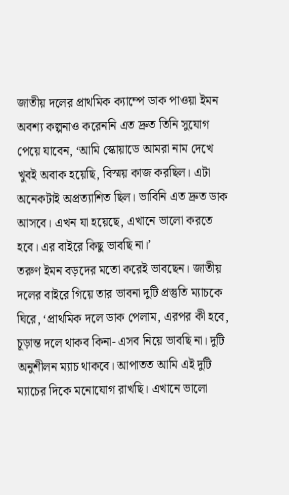জাতীয় দলের প্রাথমিক ক্যাম্পে ডাক পাওয়া ইমন অবশ্য কল্পনাও করেননি এত দ্রুত তিনি সুযোগ পেয়ে যাবেন, ‘আমি স্কোয়াডে আমরা নাম দেখে খুবই অবাক হয়েছি, বিস্ময় কাজ করছিল। এটা অনেকটাই অপ্রত্যাশিত ছিল। ভাবিনি এত দ্রুত ডাক আসবে। এখন যা হয়েছে, এখানে ভালো করতে হবে। এর বাইরে কিছু ভাবছি না।’
তরুণ ইমন বড়দের মতো করেই ভাবছেন। জাতীয় দলের বাইরে গিয়ে তার ভাবনা দুটি প্রস্তুতি ম্যাচকে ঘিরে, ‘প্রাথমিক দলে ডাক পেলাম, এরপর কী হবে, চূড়ান্ত দলে থাকব কিনা- এসব নিয়ে ভাবছি না। দুটি অনুশীলন ম্যাচ থাকবে। আপাতত আমি এই দুটি ম্যাচের দিকে মনোযোগ রাখছি। এখানে ভালো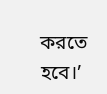করতে হবে।’